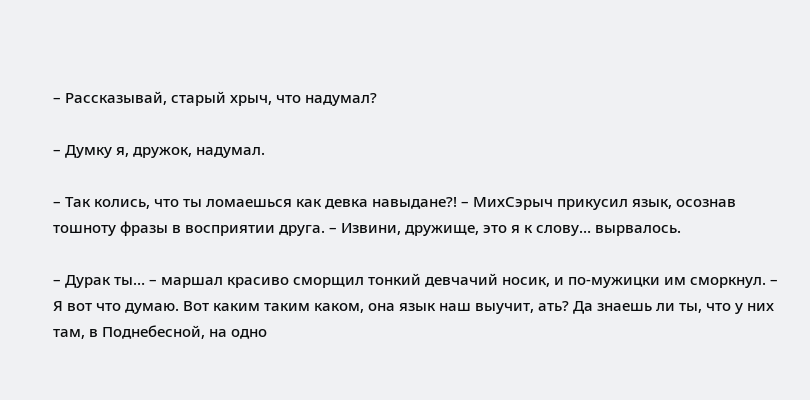– Рассказывай, старый хрыч, что надумал?

– Думку я, дружок, надумал.

– Так колись, что ты ломаешься как девка навыдане?! – МихСэрыч прикусил язык, осознав тошноту фразы в восприятии друга. – Извини, дружище, это я к слову… вырвалось.

– Дурак ты… – маршал красиво сморщил тонкий девчачий носик, и по-мужицки им сморкнул. – Я вот что думаю. Вот каким таким каком, она язык наш выучит, ать? Да знаешь ли ты, что у них там, в Поднебесной, на одно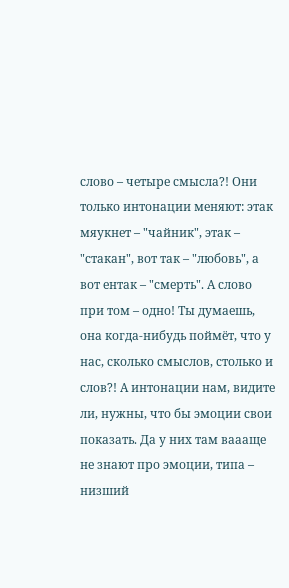слово – четыре смысла?! Они только интонации меняют: этак мяукнет – "чайник", этак – "стакан", вот так – "любовь", а вот ентак – "смерть". А слово при том – одно! Ты думаешь, она когда-нибудь поймёт, что у нас, сколько смыслов, столько и слов?! А интонации нам, видите ли, нужны, что бы эмоции свои показать. Да у них там ваааще не знают про эмоции, типа – низший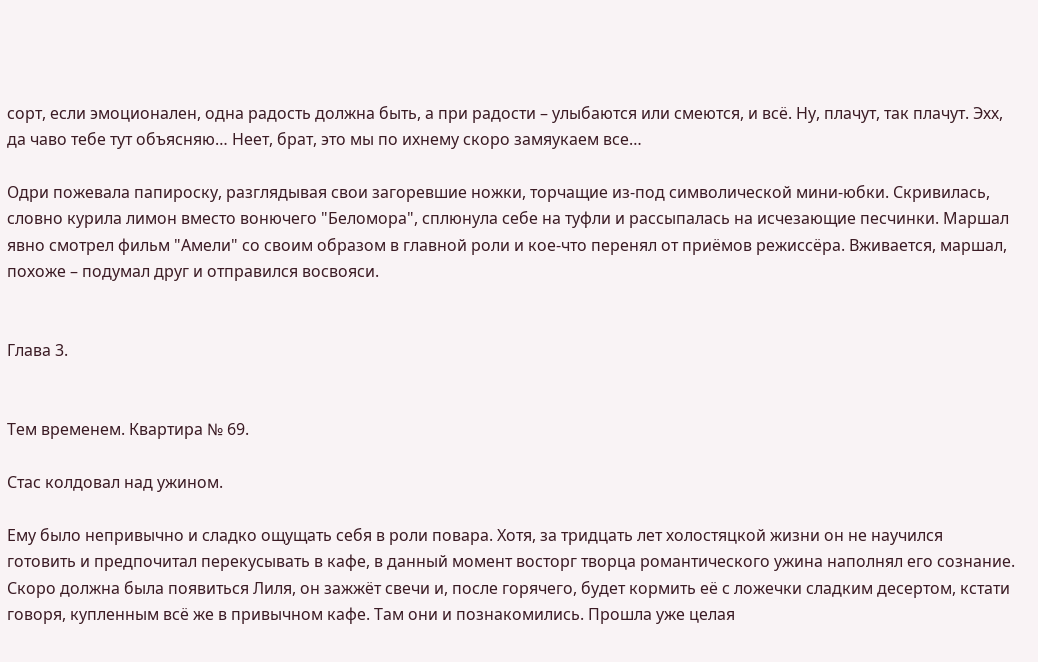сорт, если эмоционален, одна радость должна быть, а при радости – улыбаются или смеются, и всё. Ну, плачут, так плачут. Эхх, да чаво тебе тут объясняю… Неет, брат, это мы по ихнему скоро замяукаем все…

Одри пожевала папироску, разглядывая свои загоревшие ножки, торчащие из-под символической мини-юбки. Скривилась, словно курила лимон вместо вонючего "Беломора", сплюнула себе на туфли и рассыпалась на исчезающие песчинки. Маршал явно смотрел фильм "Амели" со своим образом в главной роли и кое-что перенял от приёмов режиссёра. Вживается, маршал, похоже – подумал друг и отправился восвояси.


Глава 3.


Тем временем. Квартира № 69.

Стас колдовал над ужином.

Ему было непривычно и сладко ощущать себя в роли повара. Хотя, за тридцать лет холостяцкой жизни он не научился готовить и предпочитал перекусывать в кафе, в данный момент восторг творца романтического ужина наполнял его сознание. Скоро должна была появиться Лиля, он зажжёт свечи и, после горячего, будет кормить её с ложечки сладким десертом, кстати говоря, купленным всё же в привычном кафе. Там они и познакомились. Прошла уже целая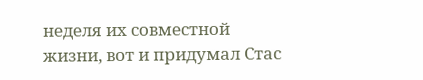неделя их совместной жизни, вот и придумал Стас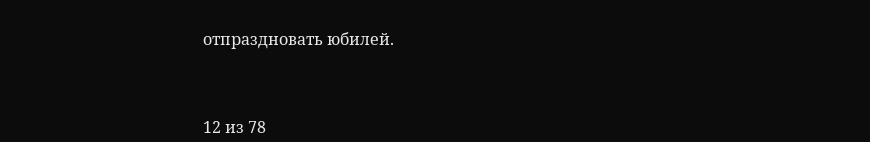отпраздновать юбилей.



12 из 78